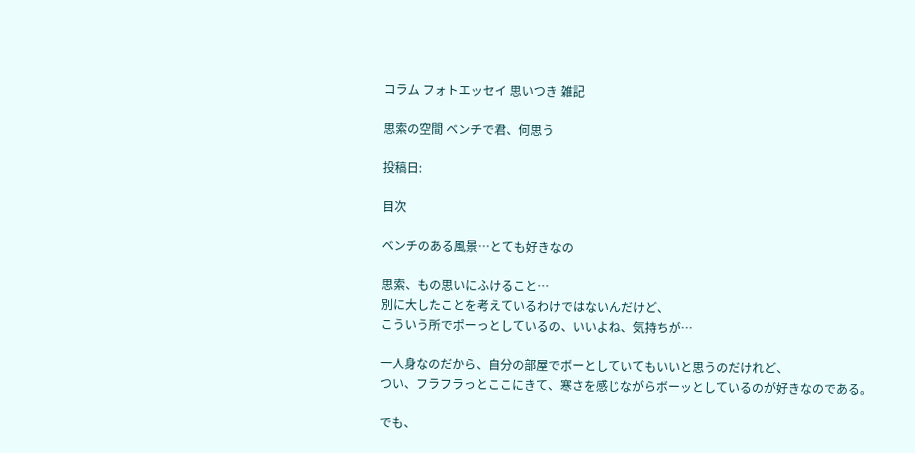コラム フォトエッセイ 思いつき 雑記

思索の空間 ベンチで君、何思う

投稿日:

目次

ベンチのある風景…とても好きなの

思索、もの思いにふけること…
別に大したことを考えているわけではないんだけど、
こういう所でポーっとしているの、いいよね、気持ちが…

一人身なのだから、自分の部屋でボーとしていてもいいと思うのだけれど、
つい、フラフラっとここにきて、寒さを感じながらボーッとしているのが好きなのである。

でも、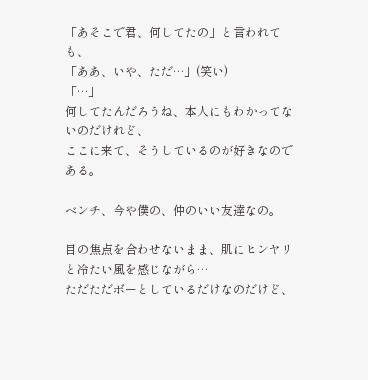「あそこで君、何してたの」と言われても、
「ああ、いや、ただ…」(笑い)
「…」
何してたんだろうね、本人にもわかってないのだけれど、
ここに来て、そうしているのが好きなのである。

ベンチ、今や僕の、仲のいい友達なの。

目の焦点を合わせないまま、肌にヒンヤリと冷たい風を感じながら…
ただただボーとしているだけなのだけど、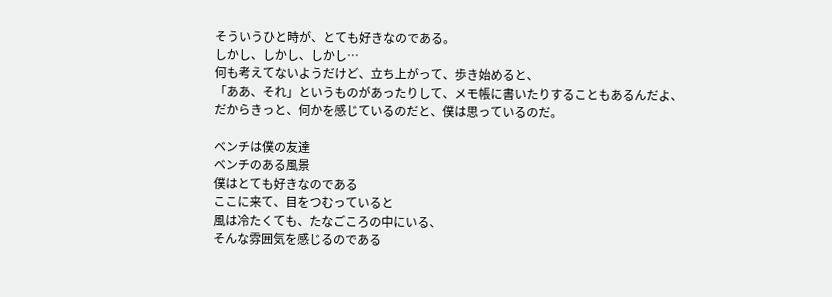そういうひと時が、とても好きなのである。
しかし、しかし、しかし…
何も考えてないようだけど、立ち上がって、歩き始めると、
「ああ、それ」というものがあったりして、メモ帳に書いたりすることもあるんだよ、
だからきっと、何かを感じているのだと、僕は思っているのだ。

ベンチは僕の友達
ベンチのある風景
僕はとても好きなのである
ここに来て、目をつむっていると
風は冷たくても、たなごころの中にいる、
そんな雰囲気を感じるのである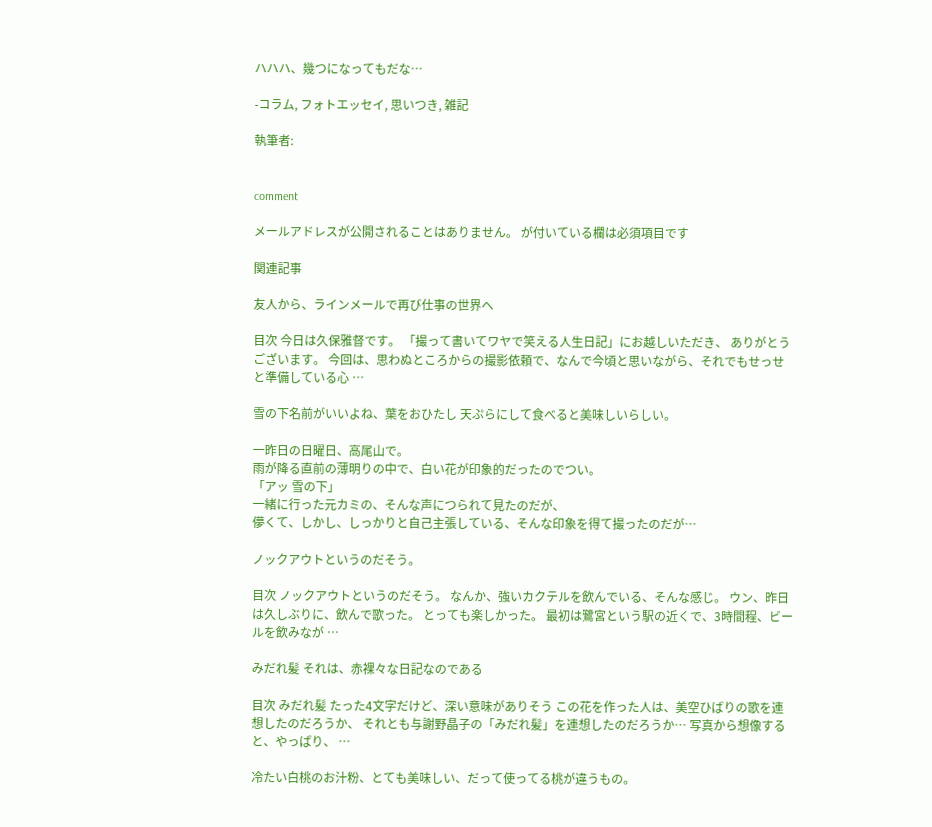ハハハ、幾つになってもだな…

-コラム, フォトエッセイ, 思いつき, 雑記

執筆者:


comment

メールアドレスが公開されることはありません。 が付いている欄は必須項目です

関連記事

友人から、ラインメールで再び仕事の世界へ

目次 今日は久保雅督です。 「撮って書いてワヤで笑える人生日記」にお越しいただき、 ありがとうございます。 今回は、思わぬところからの撮影依頼で、なんで今頃と思いながら、それでもせっせと準備している心 …

雪の下名前がいいよね、葉をおひたし 天ぷらにして食べると美味しいらしい。

一昨日の日曜日、高尾山で。
雨が降る直前の薄明りの中で、白い花が印象的だったのでつい。
「アッ 雪の下」
一緒に行った元カミの、そんな声につられて見たのだが、
儚くて、しかし、しっかりと自己主張している、そんな印象を得て撮ったのだが…

ノックアウトというのだそう。

目次 ノックアウトというのだそう。 なんか、強いカクテルを飲んでいる、そんな感じ。 ウン、昨日は久しぶりに、飲んで歌った。 とっても楽しかった。 最初は鷺宮という駅の近くで、3時間程、ビールを飲みなが …

みだれ髪 それは、赤裸々な日記なのである

目次 みだれ髪 たった4文字だけど、深い意味がありそう この花を作った人は、美空ひばりの歌を連想したのだろうか、 それとも与謝野晶子の「みだれ髪」を連想したのだろうか… 写真から想像すると、やっぱり、 …

冷たい白桃のお汁粉、とても美味しい、だって使ってる桃が違うもの。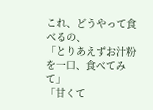これ、どうやって食べるの、
「とりあえずお汁粉を一口、食べてみて」
「甘くて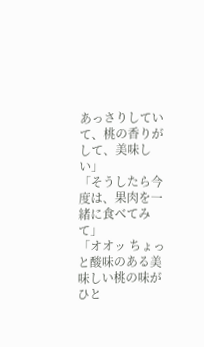あっさりしていて、桃の香りがして、美味しい」
「そうしたら今度は、果肉を一緒に食べてみて」
「オオッ ちょっと酸味のある美味しい桃の味がひと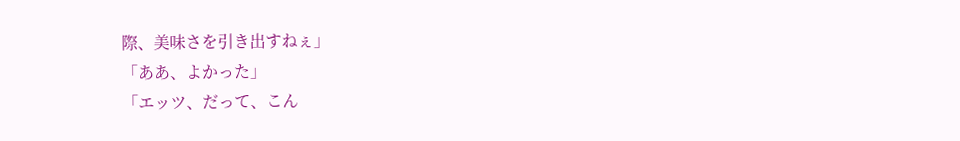際、美味さを引き出すねぇ」
「ああ、よかった」
「エッツ、だって、こん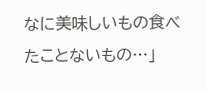なに美味しいもの食べたことないもの…」